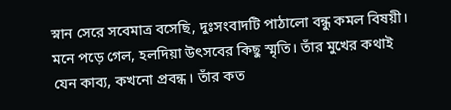স্নান সেরে সবেমাত্র বসেছি, দুঃসংবাদটি পাঠালো বন্ধু কমল বিষয়ী। মনে পড়ে গেল, হলদিয়া উৎসবের কিছু স্মৃতি। তাঁর মুখের কথাই যেন কাব্য, কখনো প্রবন্ধ। তাঁর কত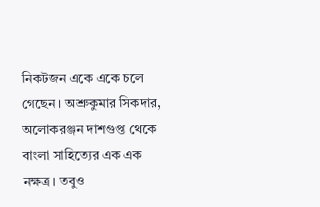নিকটজন একে একে চলে গেছেন। অশ্রুকুমার সিকদার, অলোকরঞ্জন দাশগুপ্ত থেকে বাংলা সাহিত্যের এক এক নক্ষত্র। তবুও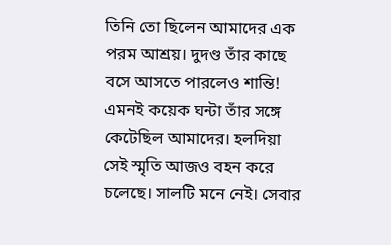তিনি তো ছিলেন আমাদের এক পরম আশ্রয়। দুদণ্ড তাঁর কাছে বসে আসতে পারলেও শান্তি!
এমনই কয়েক ঘন্টা তাঁর সঙ্গে কেটেছিল আমাদের। হলদিয়া সেই স্মৃতি আজও বহন করে চলেছে। সালটি মনে নেই। সেবার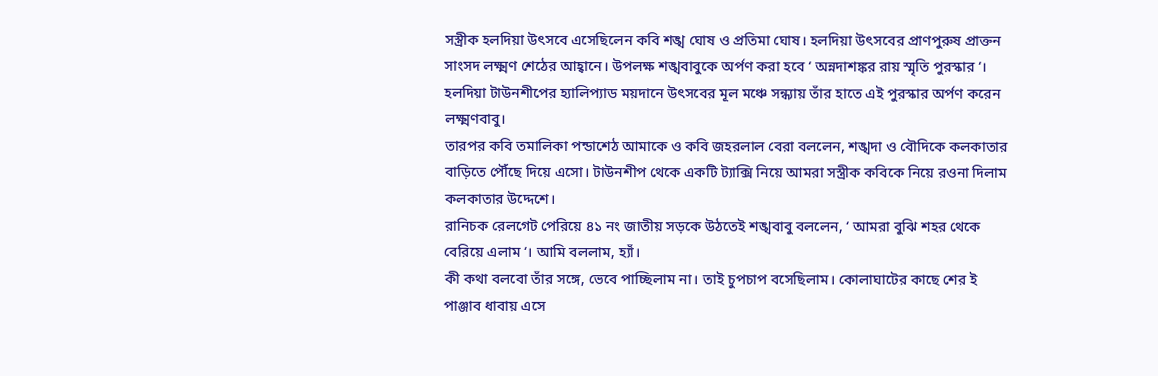সস্ত্রীক হলদিয়া উৎসবে এসেছিলেন কবি শঙ্খ ঘোষ ও প্রতিমা ঘোষ। হলদিয়া উৎসবের প্রাণপুরুষ প্রাক্তন সাংসদ লক্ষ্মণ শেঠের আহ্বানে। উপলক্ষ শঙ্খবাবুকে অর্পণ করা হবে ‘ অন্নদাশঙ্কর রায় স্মৃতি পুরস্কার ‘। হলদিয়া টাউনশীপের হ্যালিপ্যাড ময়দানে উৎসবের মূল মঞ্চে সন্ধ্যায় তাঁর হাতে এই পুরস্কার অর্পণ করেন লক্ষ্মণবাবু।
তারপর কবি তমালিকা পন্ডাশেঠ আমাকে ও কবি জহরলাল বেরা বললেন, শঙ্খদা ও বৌদিকে কলকাতার বাড়িতে পৌঁছে দিয়ে এসো। টাউনশীপ থেকে একটি ট্যাক্সি নিয়ে আমরা সস্ত্রীক কবিকে নিয়ে রওনা দিলাম কলকাতার উদ্দেশে।
রানিচক রেলগেট পেরিয়ে ৪১ নং জাতীয় সড়কে উঠতেই শঙ্খবাবু বললেন, ‘ আমরা বুঝি শহর থেকে বেরিয়ে এলাম ‘। আমি বললাম, হ্যাঁ।
কী কথা বলবো তাঁর সঙ্গে, ভেবে পাচ্ছিলাম না। তাই চুপচাপ বসেছিলাম। কোলাঘাটের কাছে শের ই পাঞ্জাব ধাবায় এসে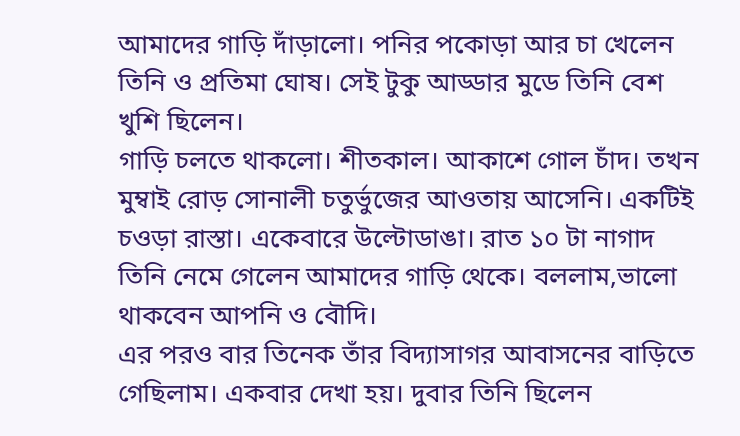আমাদের গাড়ি দাঁড়ালো। পনির পকোড়া আর চা খেলেন তিনি ও প্রতিমা ঘোষ। সেই টুকু আড্ডার মুডে তিনি বেশ খুশি ছিলেন।
গাড়ি চলতে থাকলো। শীতকাল। আকাশে গোল চাঁদ। তখন মুম্বাই রোড় সোনালী চতুর্ভুজের আওতায় আসেনি। একটিই চওড়া রাস্তা। একেবারে উল্টোডাঙা। রাত ১০ টা নাগাদ তিনি নেমে গেলেন আমাদের গাড়ি থেকে। বললাম,ভালো থাকবেন আপনি ও বৌদি।
এর পরও বার তিনেক তাঁর বিদ্যাসাগর আবাসনের বাড়িতে গেছিলাম। একবার দেখা হয়। দুবার তিনি ছিলেন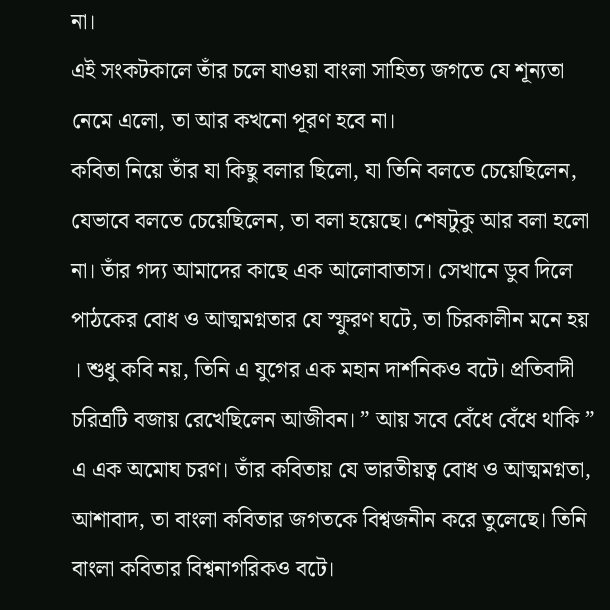না।
এই সংকটকালে তাঁর চলে যাওয়া বাংলা সাহিত্য জগতে যে শূন্যতা নেমে এলো, তা আর কখনো পূরণ হবে না।
কবিতা নিয়ে তাঁর যা কিছু বলার ছিলো, যা তিনি বলতে চেয়েছিলেন, যেভাবে বলতে চেয়েছিলেন, তা বলা হয়েছে। শেষটুকু আর বলা হলো না। তাঁর গদ্য আমাদের কাছে এক আলোবাতাস। সেখানে ডুব দিলে পাঠকের বোধ ও আত্মমগ্নতার যে স্ফুরণ ঘটে, তা চিরকালীন মনে হয় । শুধু কবি নয়, তিনি এ যুগের এক মহান দার্শনিকও বটে। প্রতিবাদী চরিত্রটি বজায় রেখেছিলেন আজীবন। ” আয় সবে বেঁধে বেঁধে থাকি ” এ এক অমোঘ চরণ। তাঁর কবিতায় যে ভারতীয়ত্ব বোধ ও আত্মমগ্নতা, আশাবাদ, তা বাংলা কবিতার জগতকে বিশ্বজনীন করে তুলেছে। তিনি বাংলা কবিতার বিশ্বনাগরিকও বটে।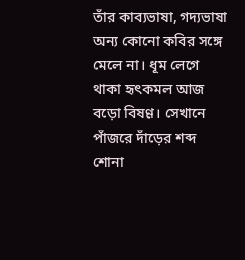তাঁর কাব্যভাষা, গদ্যভাষা অন্য কোনো কবির সঙ্গে মেলে না। ধূম লেগে থাকা হৃৎকমল আজ বড়ো বিষণ্ণ। সেখানে পাঁজরে দাঁড়ের শব্দ শোনা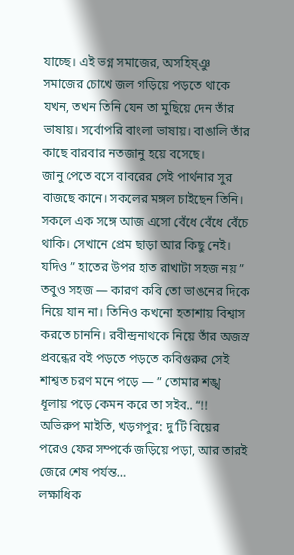যাচ্ছে। এই ভগ্ন সমাজের, অসহিষ্ঞু সমাজের চোখে জল গড়িয়ে পড়তে থাকে যখন, তখন তিনি যেন তা মুছিয়ে দেন তাঁর ভাষায়। সর্বোপরি বাংলা ভাষায়। বাঙালি তাঁর কাছে বারবার নতজানু হয়ে বসেছে।
জানু পেতে বসে বাবরের সেই পার্থনার সুর বাজছে কানে। সকলের মঙ্গল চাইছেন তিনি। সকলে এক সঙ্গে আজ এসো বেঁধে বেঁধে বেঁচে থাকি। সেখানে প্রেম ছাড়া আর কিছু নেই। যদিও ” হাতের উপর হাত রাখাটা সহজ নয় ” তবুও সহজ — কারণ কবি তো ভাঙনের দিকে নিয়ে যান না। তিনিও কখনো হতাশায় বিশ্বাস করতে চাননি। রবীন্দ্রনাথকে নিয়ে তাঁর অজস্র প্রবন্ধের বই পড়তে পড়তে কবিগুরুর সেই শাশ্বত চরণ মনে পড়ে — ” তোমার শঙ্খ ধূলায় পড়ে কেমন করে তা সইব.. “!!
অভিরুপ মাইতি, খড়গপুর: দু’টি বিয়ের পরেও ফের সম্পর্কে জড়িয়ে পড়া, আর তারই জেরে শেষ পর্যন্ত…
লক্ষাধিক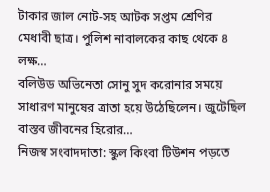টাকার জাল নোট-সহ আটক সপ্তম শ্রেণির মেধাবী ছাত্র। পুলিশ নাবালকের কাছ থেকে ৪ লক্ষ…
বলিউড অভিনেতা সোনু সুদ করোনার সময়ে সাধারণ মানুষের ত্রাতা হয়ে উঠেছিলেন। জুটেছিল বাস্তব জীবনের হিরোর…
নিজস্ব সংবাদদাতা: স্কুল কিংবা টিউশন পড়তে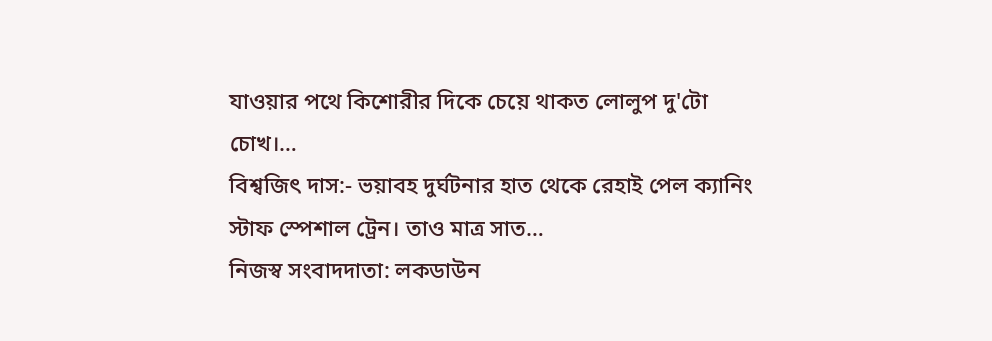যাওয়ার পথে কিশোরীর দিকে চেয়ে থাকত লোলুপ দু'টো চোখ।…
বিশ্বজিৎ দাস:- ভয়াবহ দুর্ঘটনার হাত থেকে রেহাই পেল ক্যানিং স্টাফ স্পেশাল ট্রেন। তাও মাত্র সাত…
নিজস্ব সংবাদদাতা: লকডাউন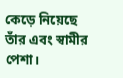কেড়ে নিয়েছে তাঁর এবং স্বামীর পেশা।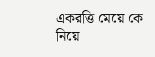একরত্তি মেয়ে কে নিয়ে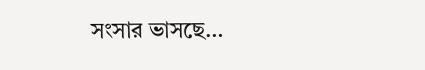সংসার ভাসছে…